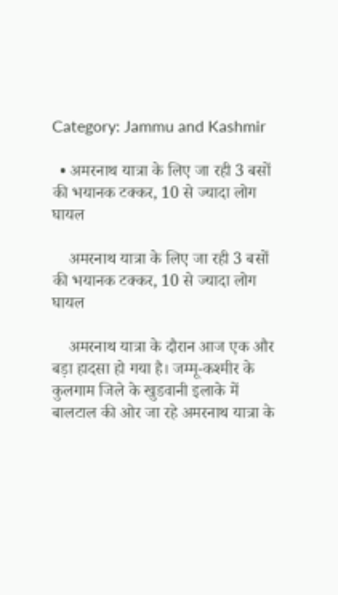Category: Jammu and Kashmir

  • अमरनाथ यात्रा के लिए जा रही 3 बसों की भयानक टक्कर, 10 से ज्यादा लोग घायल

    अमरनाथ यात्रा के लिए जा रही 3 बसों की भयानक टक्कर, 10 से ज्यादा लोग घायल

    अमरनाथ यात्रा के दौरान आज एक और बड़ा हादसा हो गया है। जम्मू-कश्मीर के कुलगाम जिले के खुडवानी इलाके में बालटाल की ओर जा रहे अमरनाथ यात्रा के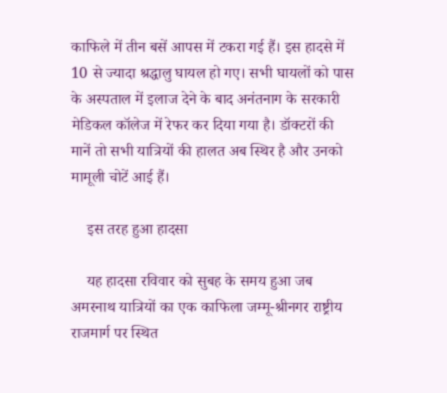काफिले में तीन बसें आपस में टकरा गई हैं। इस हादसे में 10 से ज्यादा श्रद्धालु घायल हो गए। सभी घायलों को पास के अस्पताल में इलाज देने के बाद अनंतनाग के सरकारी मेडिकल कॉलेज में रेफर कर दिया गया है। डॉक्टरों की मानें तो सभी यात्रियों की हालत अब स्थिर है और उनको मामूली चोटें आई हैं।

    इस तरह हुआ हादसा

    यह हादसा रविवार को सुबह के समय हुआ जब अमरनाथ यात्रियों का एक काफिला जम्मू-श्रीनगर राष्ट्रीय राजमार्ग पर स्थित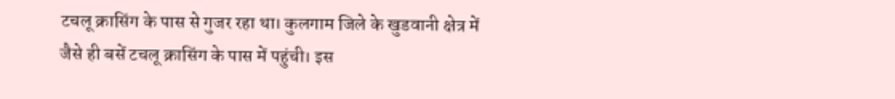टचलू क्रासिंग के पास से गुजर रहा था। कुलगाम जिले के खुडवानी क्षेत्र में जैसे ही बसें टचलू क्रासिंग के पास में पहुंची। इस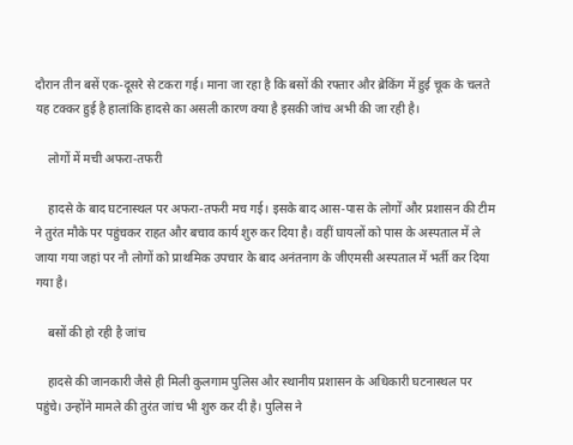दौरान तीन बसें एक-दूसरे से टकरा गई। माना जा रहा है कि बसों की रफ्तार और ब्रेकिंग में हुई चूक के चलते यह टक्कर हुई है हालांकि हादसे का असली कारण क्या है इसकी जांच अभी की जा रही है।

    लोगों में मची अफरा-तफरी

    हादसे के बाद घटनास्थल पर अफरा-तफरी मच गई। इसके बाद आस-पास के लोगों और प्रशासन की टीम ने तुरंत मौके पर पहुंचकर राहत और बचाव कार्य शुरु कर दिया है। वहीं घायलों को पास के अस्पताल में ले जाया गया जहां पर नौ लोगों को प्राथमिक उपचार के बाद अनंतनाग के जीएमसी अस्पताल में भर्ती कर दिया गया है।

    बसों की हो रही है जांच

    हादसे की जानकारी जैसे ही मिली कुलगाम पुलिस और स्थानीय प्रशासन के अधिकारी घटनास्थल पर पहुंचे। उन्होंने मामले की तुरंत जांच भी शुरु कर दी है। पुलिस ने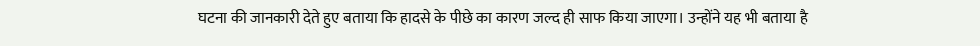घटना की जानकारी देते हुए बताया कि हादसे के पीछे का कारण जल्द ही साफ किया जाएगा। उन्होंने यह भी बताया है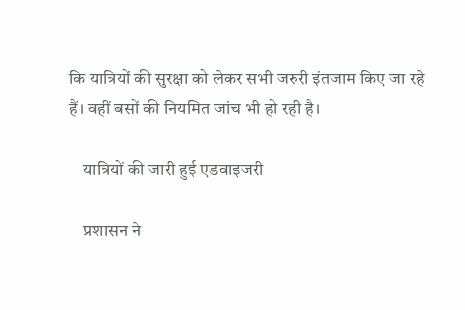कि यात्रियों की सुरक्षा को लेकर सभी जरुरी इंतजाम किए जा रहे हैं। वहीं बसों की नियमित जांच भी हो रही है।

    यात्रियों की जारी हुई एडवाइजरी

    प्रशासन ने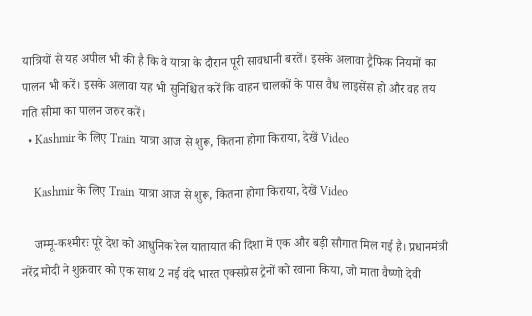यात्रियों से यह अपील भी की है कि वे यात्रा के दौरान पूरी सावधानी बरतें। इसके अलावा ट्रैफिक नियमों का पालन भी करें। इसके अलावा यह भी सुनिश्चित करें कि वाहन चालकों के पास वैध लाइसेंस हो और वह तय गति सीमा का पालन जरुर करें।
  • Kashmir के लिए Train यात्रा आज से शुरू, कितना होगा किराया, देखें Video

    Kashmir के लिए Train यात्रा आज से शुरू, कितना होगा किराया, देखें Video

    जम्मू-कश्मीरः पूरे देश को आधुनिक रेल यातायात की दिशा में एक और बड़ी सौगात मिल गई है। प्रधानमंत्री नरेंद्र मोदी ने शुक्रवार को एक साथ 2 नई वंदे भारत एक्सप्रेस ट्रेनों को रवाना किया, जो माता वैष्णो देवी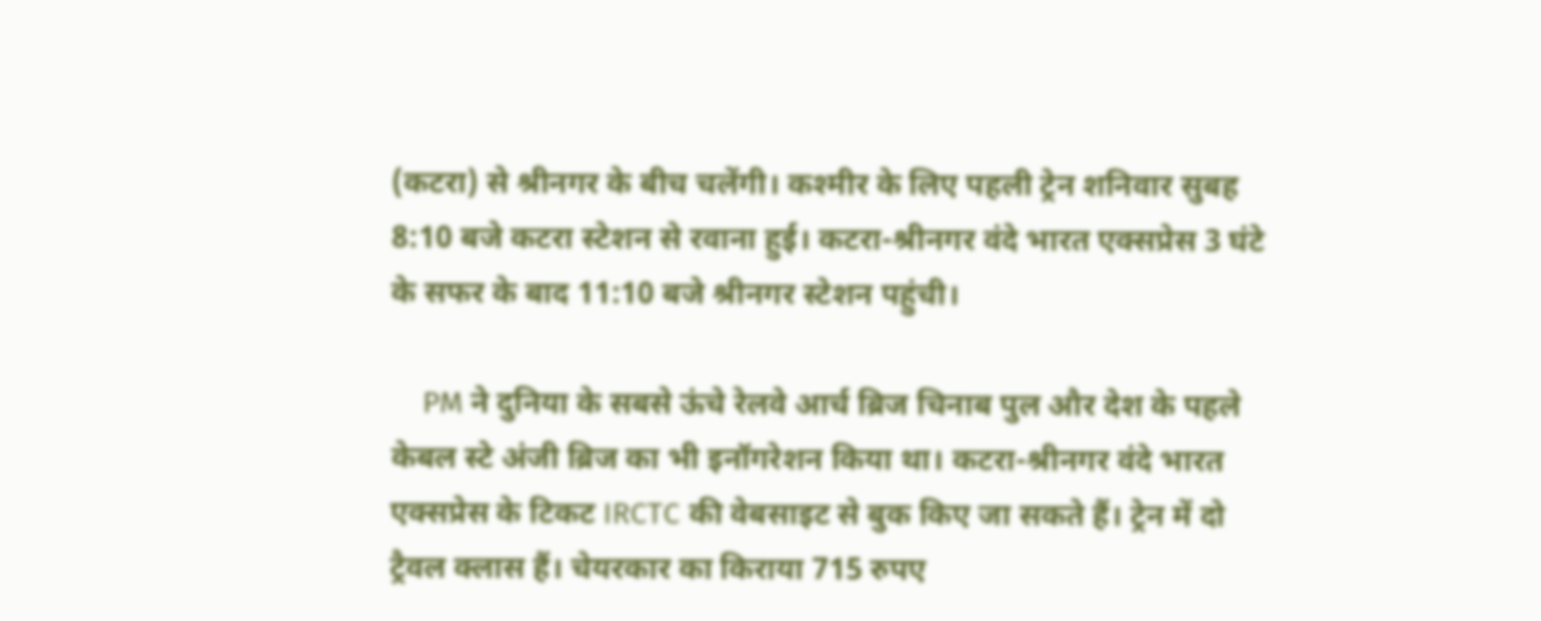(कटरा) से श्रीनगर के बीच चलेंगी। कश्मीर के लिए पहली ट्रेन शनिवार सुबह 8:10 बजे कटरा स्टेशन से रवाना हुई। कटरा-श्रीनगर वंदे भारत एक्सप्रेस 3 घंटे के सफर के बाद 11:10 बजे श्रीनगर स्टेशन पहुंची।

    PM ने दुनिया के सबसे ऊंचे रेलवे आर्च ब्रिज चिनाब पुल और देश के पहले केबल स्टे अंजी ब्रिज का भी इनॉगरेशन किया था। कटरा-श्रीनगर वंदे भारत एक्सप्रेस के टिकट IRCTC की वेबसाइट से बुक किए जा सकते हैं। ट्रेन में दो ट्रैवल क्लास हैं। चेयरकार का किराया 715 रुपए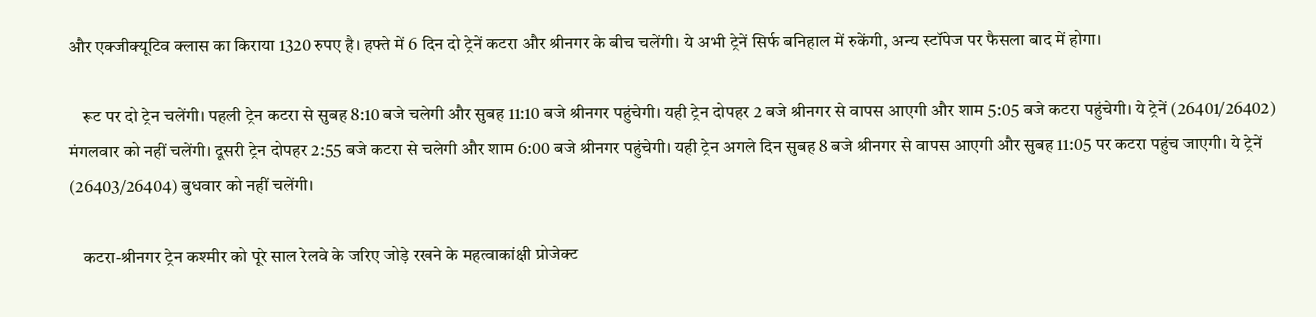और एक्जीक्यूटिव क्लास का किराया 1320 रुपए है। हफ्ते में 6 दिन दो ट्रेनें कटरा और श्रीनगर के बीच चलेंगी। ये अभी ट्रेनें सिर्फ बनिहाल में रुकेंगी, अन्य स्टॉपेज पर फैसला बाद में होगा।

    रूट पर दो ट्रेन चलेंगी। पहली ट्रेन कटरा से सुबह 8:10 बजे चलेगी और सुबह 11:10 बजे श्रीनगर पहुंचेगी। यही ट्रेन दोपहर 2 बजे श्रीनगर से वापस आएगी और शाम 5:05 बजे कटरा पहुंचेगी। ये ट्रेनें (26401/26402) मंगलवार को नहीं चलेंगी। दूसरी ट्रेन दोपहर 2:55 बजे कटरा से चलेगी और शाम 6:00 बजे श्रीनगर पहुंचेगी। यही ट्रेन अगले दिन सुबह 8 बजे श्रीनगर से वापस आएगी और सुबह 11:05 पर कटरा पहुंच जाएगी। ये ट्रेनें (26403/26404) बुधवार को नहीं चलेंगी।

    कटरा-श्रीनगर ट्रेन कश्मीर को पूरे साल रेलवे के जरिए जोड़े रखने के महत्वाकांक्षी प्रोजेक्ट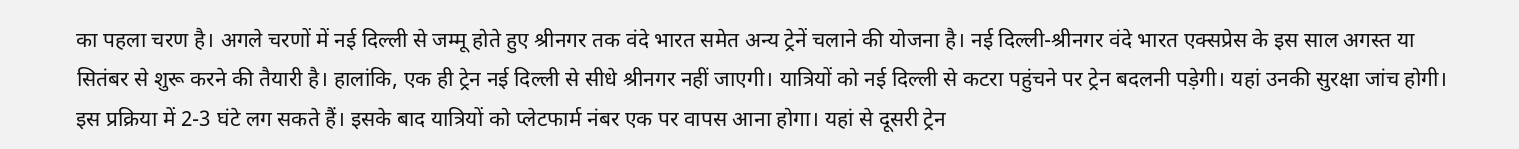का पहला चरण है। अगले चरणों में नई दिल्ली से जम्मू होते हुए श्रीनगर तक वंदे भारत समेत अन्य ट्रेनें चलाने की योजना है। नई दिल्ली-श्रीनगर वंदे भारत एक्सप्रेस के इस साल अगस्त या सितंबर से शुरू करने की तैयारी है। हालांकि, एक ही ट्रेन नई दिल्ली से सीधे श्रीनगर नहीं जाएगी। यात्रियों को नई दिल्ली से कटरा पहुंचने पर ट्रेन बदलनी पड़ेगी। यहां उनकी सुरक्षा जांच होगी। इस प्रक्रिया में 2-3 घंटे लग सकते हैं। इसके बाद यात्रियों को प्लेटफार्म नंबर एक पर वापस आना होगा। यहां से दूसरी ट्रेन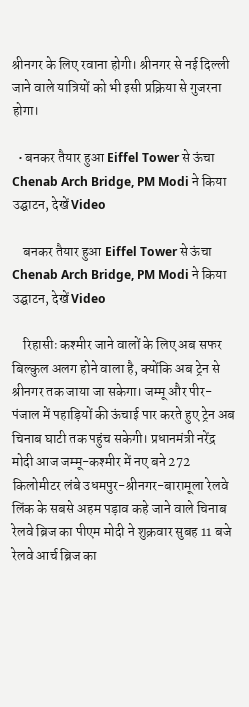श्रीनगर के लिए रवाना होगी। श्रीनगर से नई दिल्ली जाने वाले यात्रियों को भी इसी प्रक्रिया से गुजरना होगा।

  • बनकर तैयार हुआ Eiffel Tower से ऊंचा Chenab Arch Bridge, PM Modi ने किया उद्घाटन, देखें Video

    बनकर तैयार हुआ Eiffel Tower से ऊंचा Chenab Arch Bridge, PM Modi ने किया उद्घाटन, देखें Video

    रिहासीः कश्मीर जाने वालों के लिए अब सफर बिल्कुल अलग होने वाला है, क्योंकि अब ट्रेन से श्रीनगर तक जाया जा सकेगा। जम्मू और पीर-पंजाल में पहाड़ियों की ऊंचाई पार करते हुए ट्रेन अब चिनाब घाटी तक पहुंच सकेगी। प्रधानमंत्री नरेंद्र मोदी आज जम्मू-कश्मीर में नए बने 272 किलोमीटर लंबे उधमपुर-श्रीनगर-बारामूला रेलवे लिंक के सबसे अहम पड़ाव कहे जाने वाले चिनाब रेलवे ब्रिज का पीएम मोदी ने शुक्रवार सुबह 11 बजे रेलवे आर्च ब्रिज का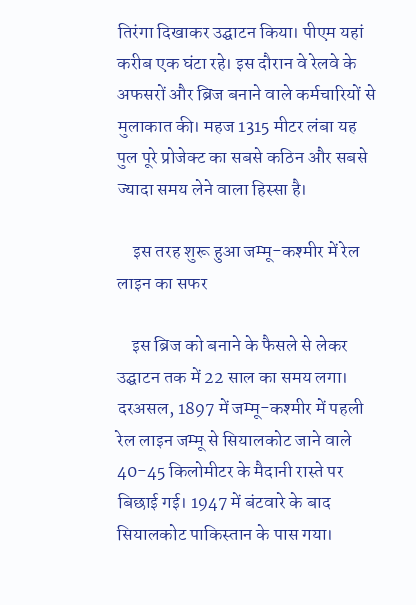तिरंगा दिखाकर उद्घाटन किया। पीएम यहां करीब एक घंटा रहे। इस दौरान वे रेलवे के अफसरों और ब्रिज बनाने वाले कर्मचारियों से मुलाकात की। महज 1315 मीटर लंबा यह पुल पूरे प्रोजेक्ट का सबसे कठिन और सबसे ज्यादा समय लेने वाला हिस्सा है।

    इस तरह शुरू हुआ जम्मू-कश्मीर में रेल लाइन का सफर

    इस ब्रिज को बनाने के फैसले से लेकर उद्घाटन तक में 22 साल का समय लगा। दरअसल, 1897 में जम्मू-कश्मीर में पहली रेल लाइन जम्मू से सियालकोट जाने वाले 40-45 किलोमीटर के मैदानी रास्ते पर बिछाई गई। 1947 में बंटवारे के बाद सियालकोट पाकिस्तान के पास गया।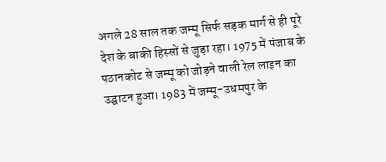अगले 28 साल तक जम्मू सिर्फ सड़क मार्ग से ही पूरे देश के बाकी हिस्सों से जुड़ा रहा। 1975 में पंजाब के पठानकोट से जम्मू को जोड़ने वाली रेल लाइन का उद्घाटन हुआ। 1983 में जम्मू-उधमपुर के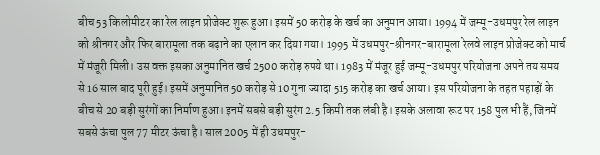बीच 53 किलोमीटर का रेल लाइन प्रोजेक्ट शुरू हुआ। इसमें 50 करोड़ के खर्च का अनुमान आया। 1994 में जम्मू-उधमपुर रेल लाइन को श्रीनगर और फिर बारामूला तक बढ़ाने का एलान कर दिया गया। 1995 में उधमपुर-श्रीनगर-बारामूला रेलवे लाइन प्रोजेक्ट को मार्च में मंजूरी मिली। उस वक्त इसका अनुमानित खर्च 2500 करोड़ रुपये था। 1983 में मंजूर हुई जम्मू-उधमपुर परियोजना अपने तय समय से 16 साल बाद पूरी हुई। इसमें अनुमानित 50 करोड़ से 10 गुना ज्यादा 515 करोड़ का खर्च आया। इस परियोजना के तहत पहाड़ों के बीच से 20 बड़ी सुरंगों का निर्माण हुआ। इनमें सबसे बड़ी सुरंग 2.5 किमी तक लंबी है। इसके अलावा रूट पर 158 पुल भी हैं, जिनमें सबसे ऊंचा पुल 77 मीटर ऊंचा है। साल 2005 में ही उधमपुर-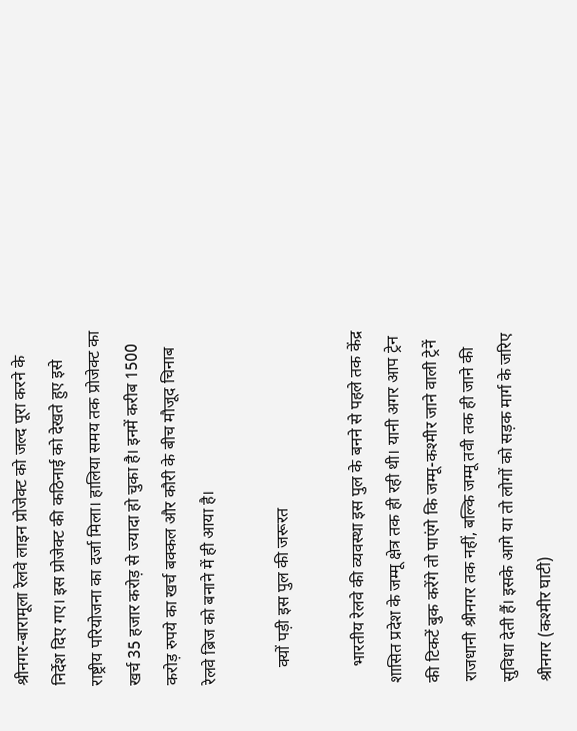श्रीनगर-बारामूला रेलवे लाइन प्रोजेक्ट को जल्द पूरा करने के निर्देश दिए गए। इस प्रोजेक्ट की कठिनाई को देखते हुए इसे राष्ट्रीय परियोजना का दर्जा मिला। हालिया समय तक प्रोजेक्ट का खर्च 35 हजार करोड़ से ज्यादा हो चुका है। इनमें करीब 1500 करोड़ रुपये का खर्च बक्कल और कौरी के बीच मौजूद चिनाब रेलवे ब्रिज को बनाने में ही आया है।

    क्यों पड़ी इस पुल की जरूरत

    भारतीय रेलवे की व्यवस्था इस पुल के बनने से पहले तक केंद्र शासित प्रदेश के जम्मू क्षेत्र तक ही रही थी। यानी अगर आप ट्रेन की टिकटें बुक करेंगे तो पाएंगे कि जम्मू-कश्मीर जाने वाली ट्रेनें राजधानी श्रीनगर तक नहीं, बल्कि जम्मू तवी तक ही जाने की सुविधा देती हैं। इसके आगे या तो लोगों को सड़क मार्ग के जरिए श्रीनगर (कश्मीर घाटी)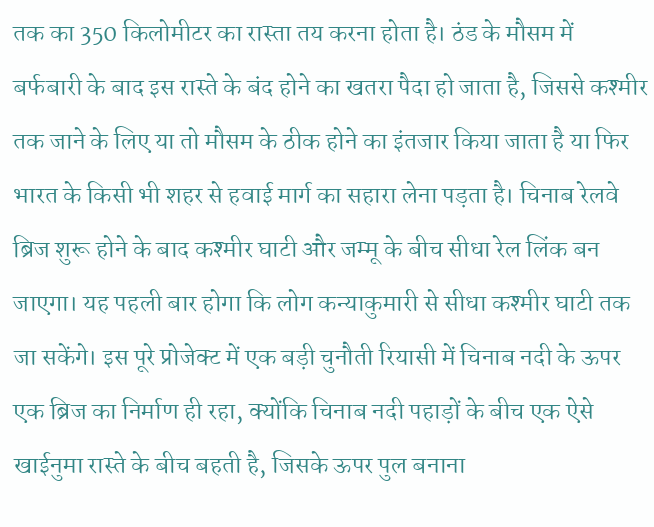तक का 350 किलोमीटर का रास्ता तय करना होता है। ठंड के मौसम में बर्फबारी के बाद इस रास्ते के बंद होने का खतरा पैदा हो जाता है, जिससे कश्मीर तक जाने के लिए या तो मौसम के ठीक होने का इंतजार किया जाता है या फिर भारत के किसी भी शहर से हवाई मार्ग का सहारा लेना पड़ता है। चिनाब रेलवे ब्रिज शुरू होने के बाद कश्मीर घाटी और जम्मू के बीच सीधा रेल लिंक बन जाएगा। यह पहली बार होगा कि लोग कन्याकुमारी से सीधा कश्मीर घाटी तक जा सकेंगे। इस पूरे प्रोजेक्ट में एक बड़ी चुनौती रियासी में चिनाब नदी के ऊपर एक ब्रिज का निर्माण ही रहा, क्योंकि चिनाब नदी पहाड़ों के बीच एक ऐसे खाईनुमा रास्ते के बीच बहती है, जिसके ऊपर पुल बनाना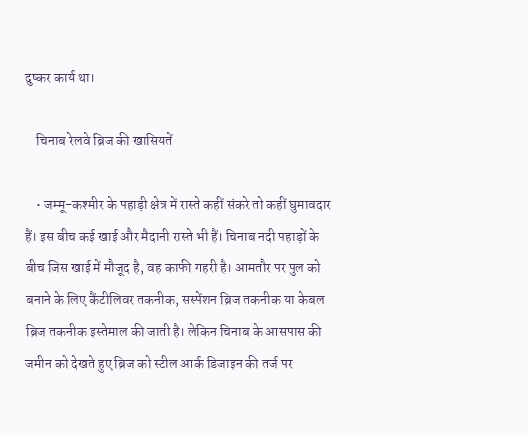दुष्कर कार्य था।

    चिनाब रेलवे ब्रिज की खासियतें

    • जम्मू-कश्मीर के पहाड़ी क्षेत्र में रास्ते कहीं संकरे तो कहीं घुमावदार हैं। इस बीच कई खाई और मैदानी रास्ते भी हैं। चिनाब नदी पहाड़ों के बीच जिस खाई में मौजूद है, वह काफी गहरी है। आमतौर पर पुल को बनाने के लिए कैंटीलिवर तकनीक, सस्पेंशन ब्रिज तकनीक या केबल ब्रिज तकनीक इस्तेमाल की जाती है। लेकिन चिनाब के आसपास की जमीन को देखते हुए ब्रिज को स्टील आर्क डिजाइन की तर्ज पर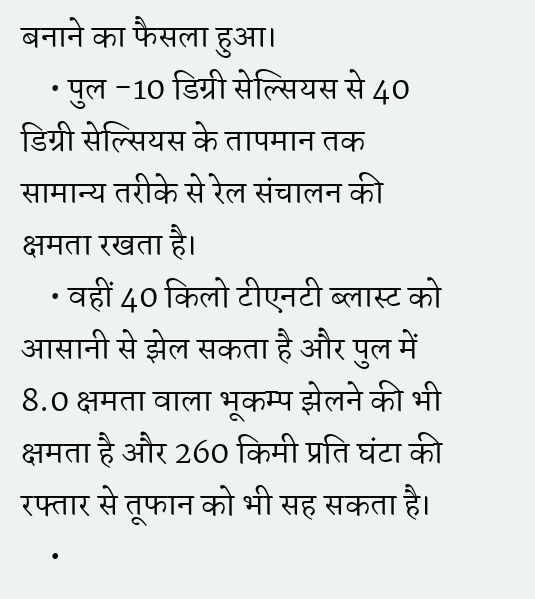बनाने का फैसला हुआ।
    • पुल -10 डिग्री सेल्सियस से 40 डिग्री सेल्सियस के तापमान तक सामान्य तरीके से रेल संचालन की क्षमता रखता है।
    • वहीं 40 किलो टीएनटी ब्लास्ट को आसानी से झेल सकता है और पुल में 8.0 क्षमता वाला भूकम्प झेलने की भी क्षमता है और 260 किमी प्रति घंटा की रफ्तार से तूफान को भी सह सकता है।
    •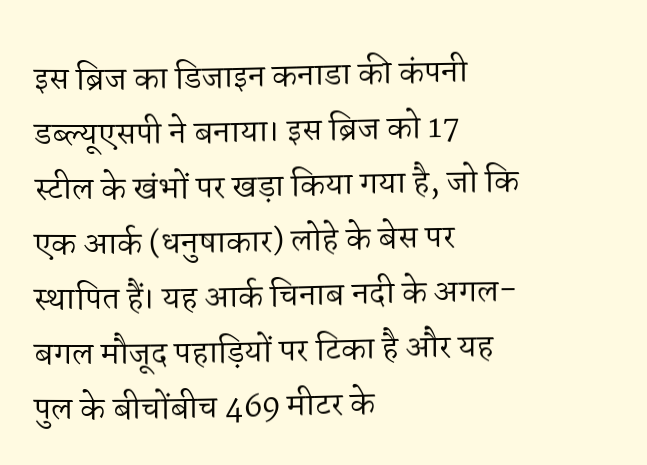इस ब्रिज का डिजाइन कनाडा की कंपनी डब्ल्यूएसपी ने बनाया। इस ब्रिज को 17 स्टील के खंभों पर खड़ा किया गया है, जो कि एक आर्क (धनुषाकार) लोहे के बेस पर स्थापित हैं। यह आर्क चिनाब नदी के अगल-बगल मौजूद पहाड़ियों पर टिका है और यह पुल के बीचोंबीच 469 मीटर के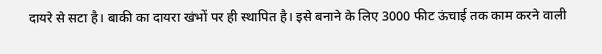दायरे से सटा है। बाकी का दायरा खंभों पर ही स्थापित है। इसे बनाने के लिए 3000 फीट ऊंचाई तक काम करने वाली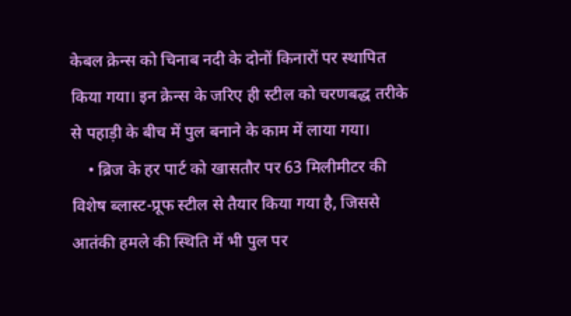केबल क्रेन्स को चिनाब नदी के दोनों किनारों पर स्थापित किया गया। इन क्रेन्स के जरिए ही स्टील को चरणबद्ध तरीके से पहाड़ी के बीच में पुल बनाने के काम में लाया गया।
    • ब्रिज के हर पार्ट को खासतौर पर 63 मिलीमीटर की विशेष ब्लास्ट-प्रूफ स्टील से तैयार किया गया है, जिससे आतंकी हमले की स्थिति में भी पुल पर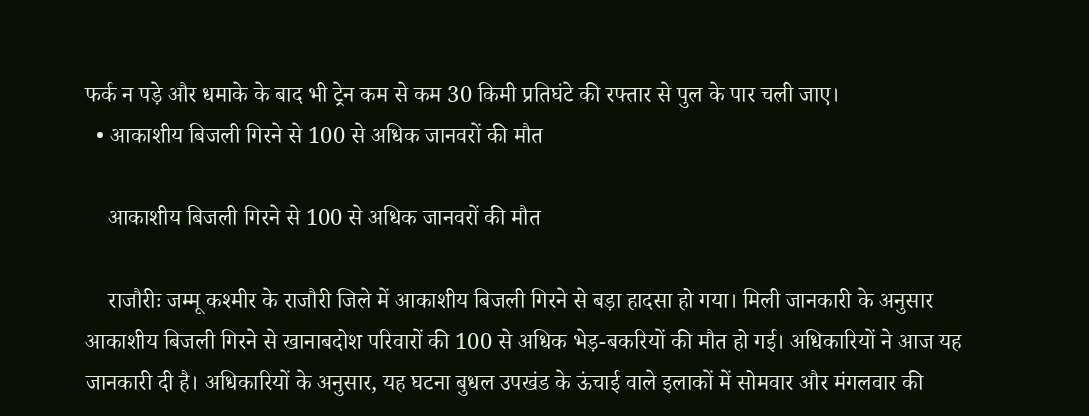फर्क न पड़े और धमाके के बाद भी ट्रेन कम से कम 30 किमी प्रतिघंटे की रफ्तार से पुल के पार चली जाए।
  • आकाशीय बिजली गिरने से 100 से अधिक जानवरों की मौत

    आकाशीय बिजली गिरने से 100 से अधिक जानवरों की मौत

    राजौरीः जम्मू कश्मीर के राजौरी जिले में आकाशीय बिजली गिरने से बड़ा हादसा हो गया। मिली जानकारी के अनुसार आकाशीय बिजली गिरने से खानाबदोश परिवारों की 100 से अधिक भेड़-बकरियों की मौत हो गई। अधिकारियों ने आज यह जानकारी दी है। अधिकारियों के अनुसार, यह घटना बुधल उपखंड के ऊंचाई वाले इलाकों में सोमवार और मंगलवार की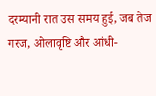दरम्यानी रात उस समय हुई, जब तेज गरज, ओलावृष्टि और आंधी-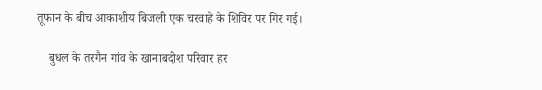तूफान के बीच आकाशीय बिजली एक चरवाहे के शिविर पर गिर गई।

    बुधल के तरगैन गांव के खानाबदोश परिवार हर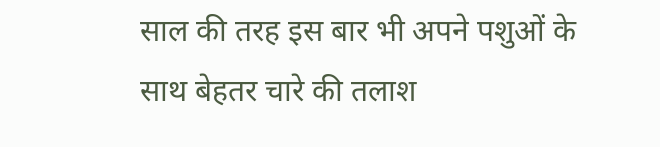साल की तरह इस बार भी अपने पशुओं के साथ बेहतर चारे की तलाश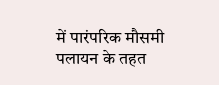में पारंपरिक मौसमी पलायन के तहत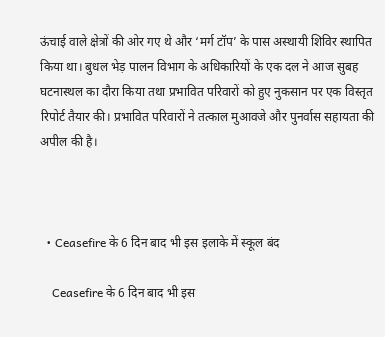ऊंचाई वाले क्षेत्रों की ओर गए थे और ‘मर्ग टॉप’ के पास अस्थायी शिविर स्थापित किया था। बुधल भेड़ पालन विभाग के अधिकारियों के एक दल ने आज सुबह घटनास्थल का दौरा किया तथा प्रभावित परिवारों को हुए नुकसान पर एक विस्तृत रिपोर्ट तैयार की। प्रभावित परिवारों ने तत्काल मुआवजे और पुनर्वास सहायता की अपील की है।



  • Ceasefire के 6 दिन बाद भी इस इलाके में स्कूल बंद

    Ceasefire के 6 दिन बाद भी इस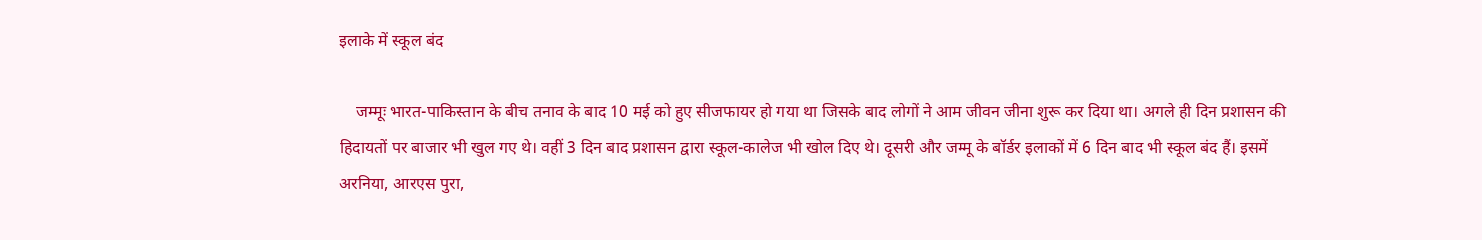इलाके में स्कूल बंद

    जम्मूः भारत-पाकिस्तान के बीच तनाव के बाद 10 मई को हुए सीजफायर हो गया था जिसके बाद लोगों ने आम जीवन जीना शुरू कर दिया था। अगले ही दिन प्रशासन की हिदायतों पर बाजार भी खुल गए थे। वहीं 3 दिन बाद प्रशासन द्वारा स्कूल-कालेज भी खोल दिए थे। दूसरी और जम्मू के बॉर्डर इलाकों में 6 दिन बाद भी स्कूल बंद हैं। इसमें अरनिया, आरएस पुरा,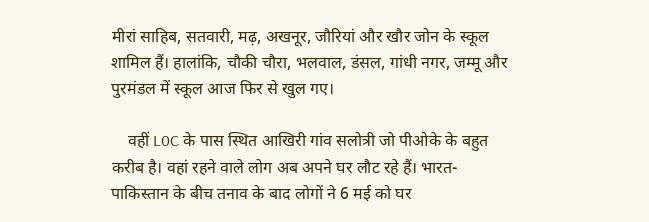मीरां साहिब, सतवारी, मढ़, अखनूर, जौरियां और खौर जोन के स्कूल शामिल हैं। हालांकि, चौकी चौरा, भलवाल, डंसल, गांधी नगर, जम्मू और पुरमंडल में स्कूल आज फिर से खुल गए।

    वहीं L0C के पास स्थित आखिरी गांव सलोत्री जो पीओके के बहुत करीब है। वहां रहने वाले लोग अब अपने घर लौट रहे हैं। भारत-पाकिस्तान के बीच तनाव के बाद लोगों ने 6 मई को घर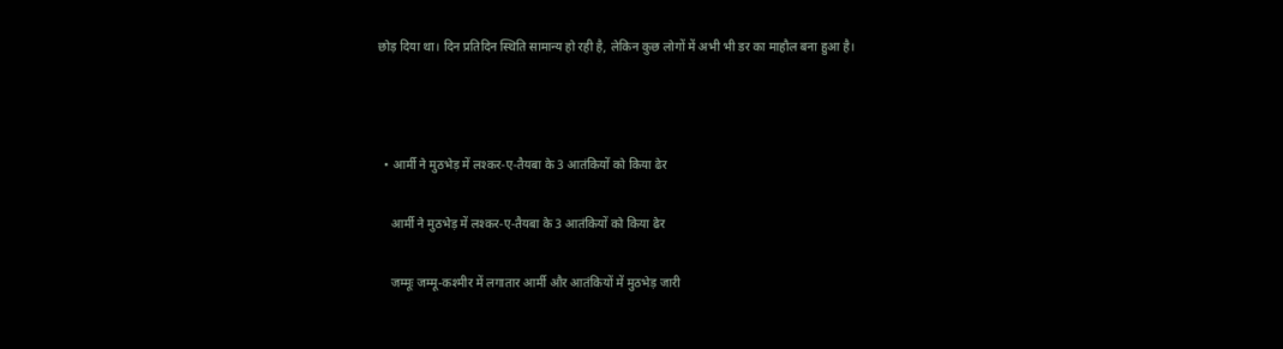छोड़ दिया था। दिन प्रतिदिन स्थिति सामान्य हो रही है, लेकिन कुछ लोगों में अभी भी डर का माहौल बना हुआ है।



  • आर्मी ने मुठभेड़ में लश्कर-ए-तैयबा के 3 आतंकियों को किया ढेर

    आर्मी ने मुठभेड़ में लश्कर-ए-तैयबा के 3 आतंकियों को किया ढेर

    जम्मूः जम्मू-कश्मीर में लगातार आर्मी और आतंकियों में मुठभेड़ जारी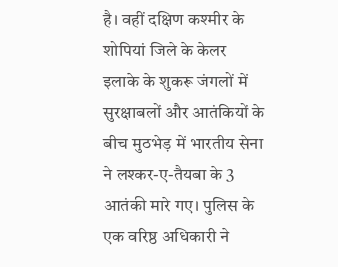है। वहीं दक्षिण कश्मीर के शोपियां जिले के केलर इलाके के शुकरू जंगलों में सुरक्षाबलों और आतंकियों के बीच मुठभेड़ में भारतीय सेना ने लश्कर-ए-तैयबा के 3 आतंकी मारे गए। पुलिस के एक वरिष्ठ अधिकारी ने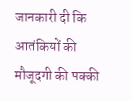जानकारी दी कि आतंकियों की मौजूदगी की पक्की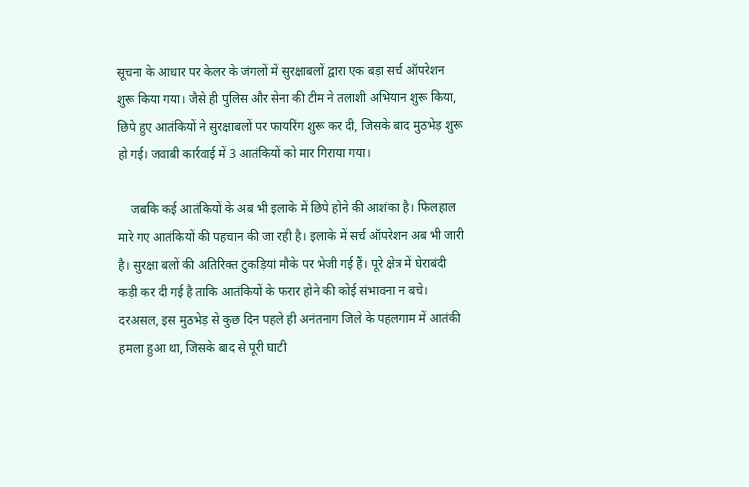सूचना के आधार पर केलर के जंगलों में सुरक्षाबलों द्वारा एक बड़ा सर्च ऑपरेशन शुरू किया गया। जैसे ही पुलिस और सेना की टीम ने तलाशी अभियान शुरू किया, छिपे हुए आतंकियों ने सुरक्षाबलों पर फायरिंग शुरू कर दी, जिसके बाद मुठभेड़ शुरू हो गई। जवाबी कार्रवाई में 3 आतंकियों को मार गिराया गया।

    जबकि कई आतंकियों के अब भी इलाके में छिपे होने की आशंका है। फिलहाल मारे गए आतंकियों की पहचान की जा रही है। इलाके में सर्च ऑपरेशन अब भी जारी है। सुरक्षा बलों की अतिरिक्त टुकड़ियां मौके पर भेजी गई हैं। पूरे क्षेत्र में घेराबंदी कड़ी कर दी गई है ताकि आतंकियों के फरार होने की कोई संभावना न बचे। दरअसल, इस मुठभेड़ से कुछ दिन पहले ही अनंतनाग जिले के पहलगाम में आतंकी हमला हुआ था, जिसके बाद से पूरी घाटी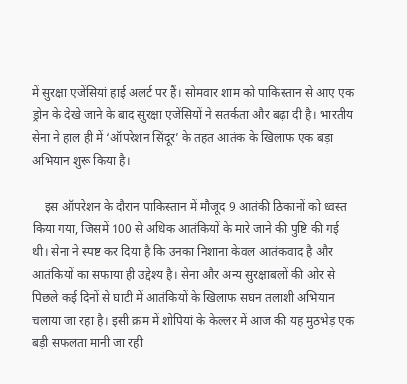में सुरक्षा एजेंसियां हाई अलर्ट पर हैं। सोमवार शाम को पाकिस्तान से आए एक ड्रोन के देखे जाने के बाद सुरक्षा एजेंसियों ने सतर्कता और बढ़ा दी है। भारतीय सेना ने हाल ही में ‘ऑपरेशन सिंदूर’ के तहत आतंक के खिलाफ एक बड़ा अभियान शुरू किया है।

    इस ऑपरेशन के दौरान पाकिस्तान में मौजूद 9 आतंकी ठिकानों को ध्वस्त किया गया, जिसमें 100 से अधिक आतंकियों के मारे जाने की पुष्टि की गई थी। सेना ने स्पष्ट कर दिया है कि उनका निशाना केवल आतंकवाद है और आतंकियों का सफाया ही उद्देश्य है। सेना और अन्य सुरक्षाबलों की ओर से पिछले कई दिनों से घाटी में आतंकियों के खिलाफ सघन तलाशी अभियान चलाया जा रहा है। इसी क्रम में शोपियां के केल्लर में आज की यह मुठभेड़ एक बड़ी सफलता मानी जा रही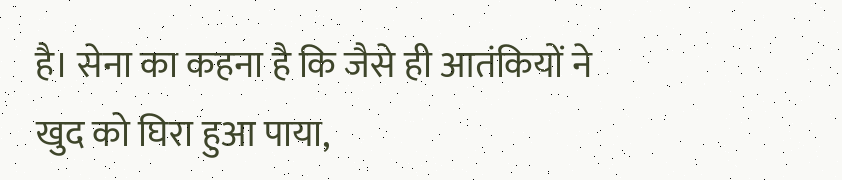है। सेना का कहना है कि जैसे ही आतंकियों ने खुद को घिरा हुआ पाया,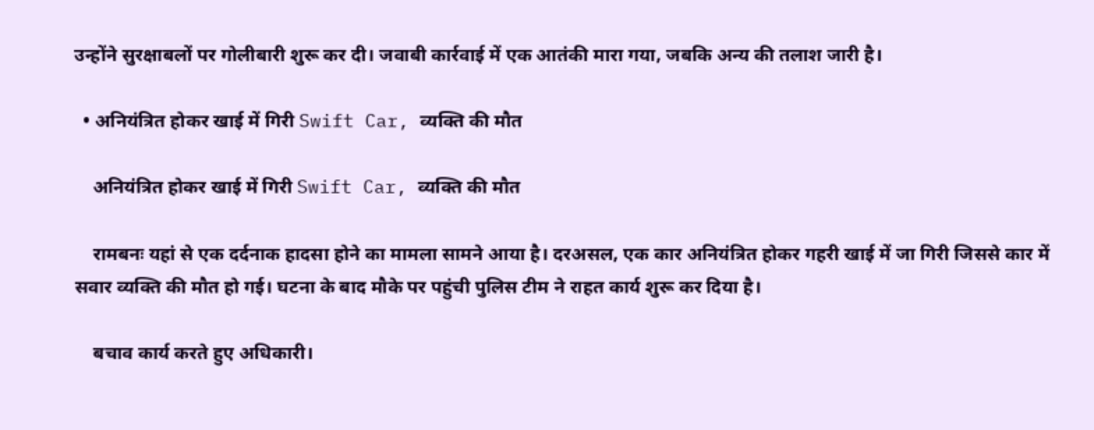उन्होंने सुरक्षाबलों पर गोलीबारी शुरू कर दी। जवाबी कार्रवाई में एक आतंकी मारा गया, जबकि अन्य की तलाश जारी है।

  • अनियंत्रित होकर खाई में गिरी Swift Car, व्यक्ति की मौत

    अनियंत्रित होकर खाई में गिरी Swift Car, व्यक्ति की मौत

    रामबनः यहां से एक दर्दनाक हादसा होने का मामला सामने आया है। दरअसल, एक कार अनियंत्रित होकर गहरी खाई में जा गिरी जिससे कार में सवार व्यक्ति की मौत हो गई। घटना के बाद मौके पर पहुंची पुलिस टीम ने राहत कार्य शुरू कर दिया है।

    बचाव कार्य करते हुए अधिकारी।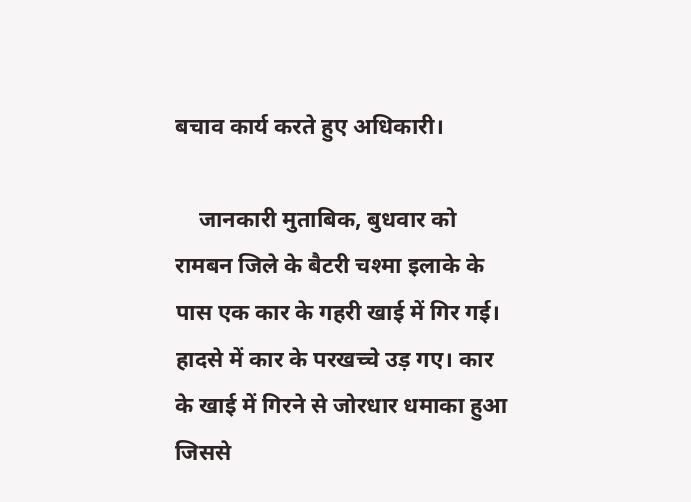बचाव कार्य करते हुए अधिकारी।

    जानकारी मुताबिक, बुधवार को रामबन जिले के बैटरी चश्मा इलाके के पास एक कार के गहरी खाई में गिर गई। हादसे में कार के परखच्चे उड़ गए। कार के खाई में गिरने से जोरधार धमाका हुआ जिससे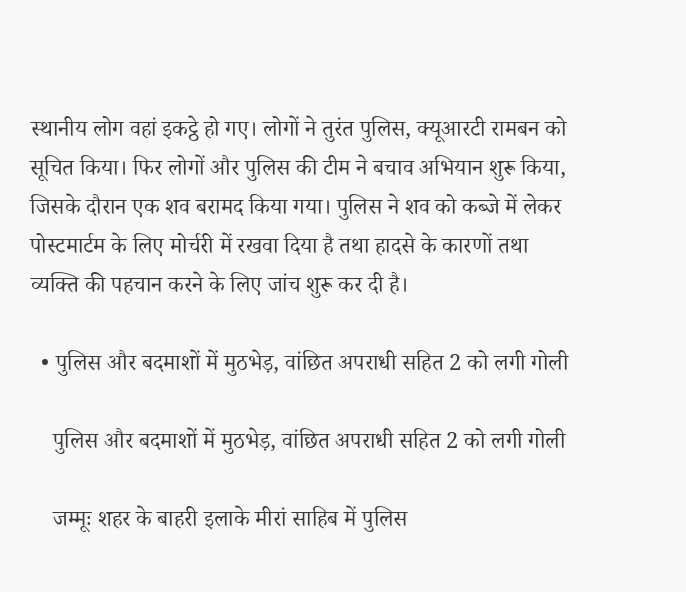स्थानीय लोग वहां इकट्ठे हो गए। लोगों ने तुरंत पुलिस, क्यूआरटी रामबन को सूचित किया। फिर लोगों और पुलिस की टीम ने बचाव अभियान शुरू किया, जिसके दौरान एक शव बरामद किया गया। पुलिस ने शव को कब्जे में लेकर पोस्टमार्टम के लिए मोर्चरी में रखवा दिया है तथा हादसे के कारणों तथा व्यक्ति की पहचान करने के लिए जांच शुरू कर दी है।

  • पुलिस और बदमाशों में मुठभेड़, वांछित अपराधी सहित 2 को लगी गोली

    पुलिस और बदमाशों में मुठभेड़, वांछित अपराधी सहित 2 को लगी गोली

    जम्मूः शहर के बाहरी इलाके मीरां साहिब में पुलिस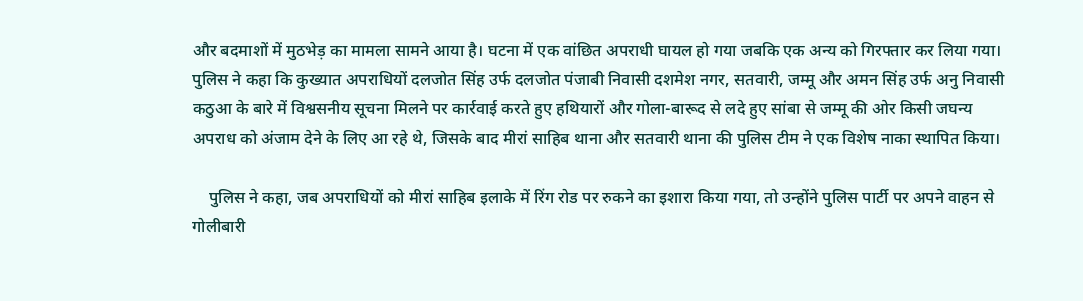और बदमाशों में मुठभेड़ का मामला सामने आया है। घटना में एक वांछित अपराधी घायल हो गया जबकि एक अन्य को गिरफ्तार कर लिया गया। पुलिस ने कहा कि कुख्यात अपराधियों दलजोत सिंह उर्फ दलजोत पंजाबी निवासी दशमेश नगर, सतवारी, जम्मू और अमन सिंह उर्फ अनु निवासी कठुआ के बारे में विश्वसनीय सूचना मिलने पर कार्रवाई करते हुए हथियारों और गोला-बारूद से लदे हुए सांबा से जम्मू की ओर किसी जघन्य अपराध को अंजाम देने के लिए आ रहे थे, जिसके बाद मीरां साहिब थाना और सतवारी थाना की पुलिस टीम ने एक विशेष नाका स्थापित किया।

    पुलिस ने कहा, जब अपराधियों को मीरां साहिब इलाके में रिंग रोड पर रुकने का इशारा किया गया, तो उन्होंने पुलिस पार्टी पर अपने वाहन से गोलीबारी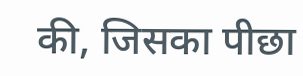की, जिसका पीछा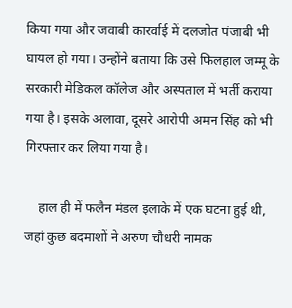किया गया और जवाबी कारर्वाई में दलजोत पंजाबी भी घायल हो गया। उन्होंने बताया कि उसे फिलहाल जम्मू के सरकारी मेडिकल कॉलेज और अस्पताल में भर्ती कराया गया है। इसके अलावा, दूसरे आरोपी अमन सिंह को भी गिरफ्तार कर लिया गया है।

    हाल ही में फलैन मंडल इलाके में एक घटना हुई थी, जहां कुछ बदमाशों ने अरुण चौधरी नामक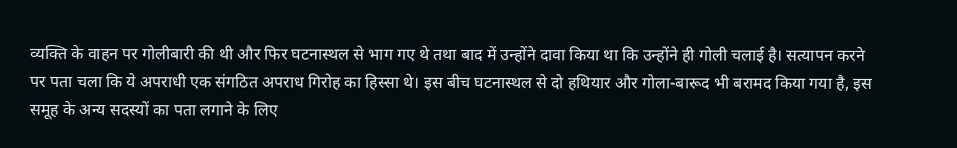व्यक्ति के वाहन पर गोलीबारी की थी और फिर घटनास्थल से भाग गए थे तथा बाद में उन्होंने दावा किया था कि उन्होंने ही गोली चलाई है। सत्यापन करने पर पता चला कि ये अपराधी एक संगठित अपराध गिरोह का हिस्सा थे। इस बीच घटनास्थल से दो हथियार और गोला-बारूद भी बरामद किया गया है, इस समूह के अन्य सदस्यों का पता लगाने के लिए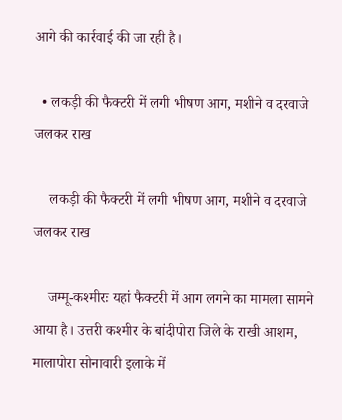आगे की कार्रवाई की जा रही है।

  • लकड़ी की फैक्टरी में लगी भीषण आग, मशीने व दरवाजे जलकर राख

    लकड़ी की फैक्टरी में लगी भीषण आग, मशीने व दरवाजे जलकर राख

    जम्मू-कश्मीरः यहां फैक्टरी में आग लगने का मामला सामने आया है। उत्तरी कश्मीर के बांदीपोरा जिले के राखी आशम, मालापोरा सोनावारी इलाके में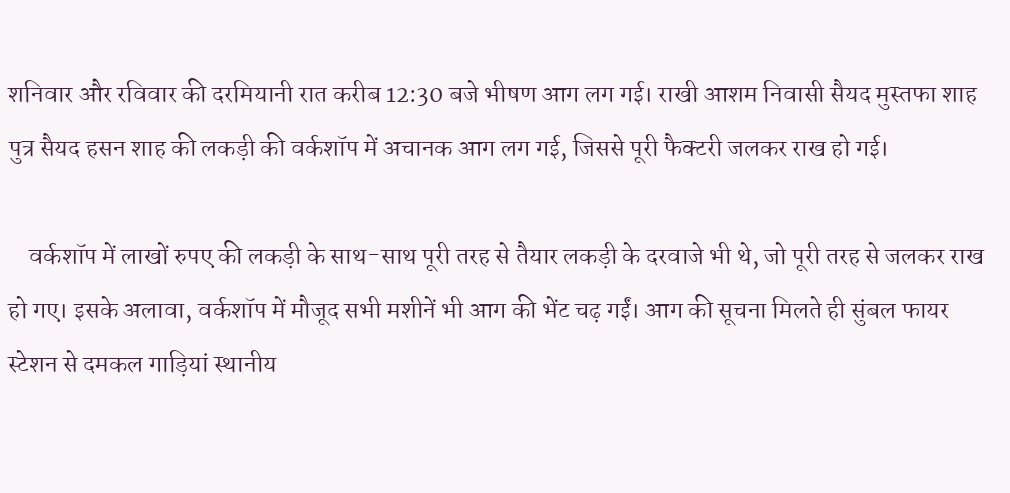शनिवार और रविवार की दरमियानी रात करीब 12:30 बजे भीषण आग लग गई। राखी आशम निवासी सैयद मुस्तफा शाह पुत्र सैयद हसन शाह की लकड़ी की वर्कशॉप में अचानक आग लग गई, जिससे पूरी फैक्टरी जलकर राख हो गई।

    वर्कशॉप में लाखों रुपए की लकड़ी के साथ-साथ पूरी तरह से तैयार लकड़ी के दरवाजे भी थे, जो पूरी तरह से जलकर राख हो गए। इसके अलावा, वर्कशॉप में मौजूद सभी मशीनें भी आग की भेंट चढ़ गईं। आग की सूचना मिलते ही सुंबल फायर स्टेशन से दमकल गाड़ियां स्थानीय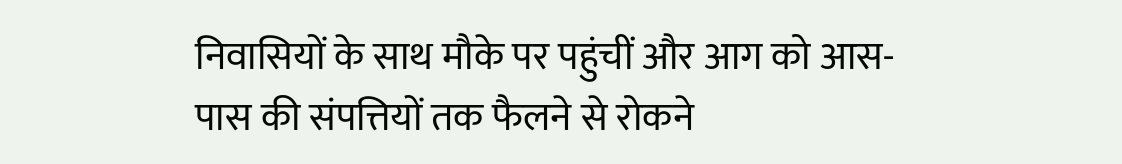निवासियों के साथ मौके पर पहुंचीं और आग को आस-पास की संपत्तियों तक फैलने से रोकने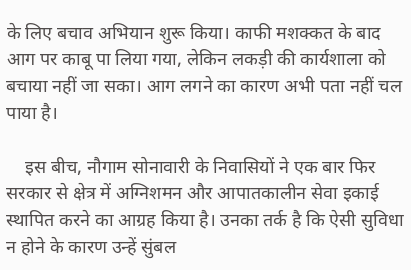के लिए बचाव अभियान शुरू किया। काफी मशक्कत के बाद आग पर काबू पा लिया गया, लेकिन लकड़ी की कार्यशाला को बचाया नहीं जा सका। आग लगने का कारण अभी पता नहीं चल पाया है।

    इस बीच, नौगाम सोनावारी के निवासियों ने एक बार फिर सरकार से क्षेत्र में अग्निशमन और आपातकालीन सेवा इकाई स्थापित करने का आग्रह किया है। उनका तर्क है कि ऐसी सुविधा न होने के कारण उन्हें सुंबल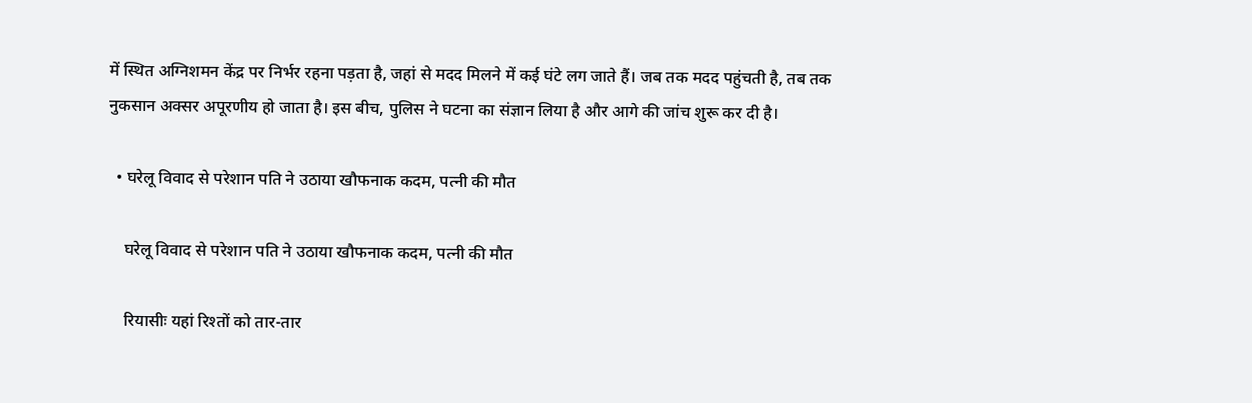में स्थित अग्निशमन केंद्र पर निर्भर रहना पड़ता है, जहां से मदद मिलने में कई घंटे लग जाते हैं। जब तक मदद पहुंचती है, तब तक नुकसान अक्सर अपूरणीय हो जाता है। इस बीच, पुलिस ने घटना का संज्ञान लिया है और आगे की जांच शुरू कर दी है।

  • घरेलू विवाद से परेशान पति ने उठाया खौफनाक कदम, पत्नी की मौत

    घरेलू विवाद से परेशान पति ने उठाया खौफनाक कदम, पत्नी की मौत

    रियासीः यहां रिश्तों को तार-तार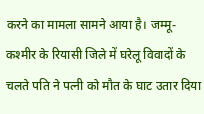करने का मामला सामने आया है। जम्मू-कश्मीर के रियासी जिले में घरेलू विवादों के चलते पति ने पत्नी को मौत के घाट उतार दिया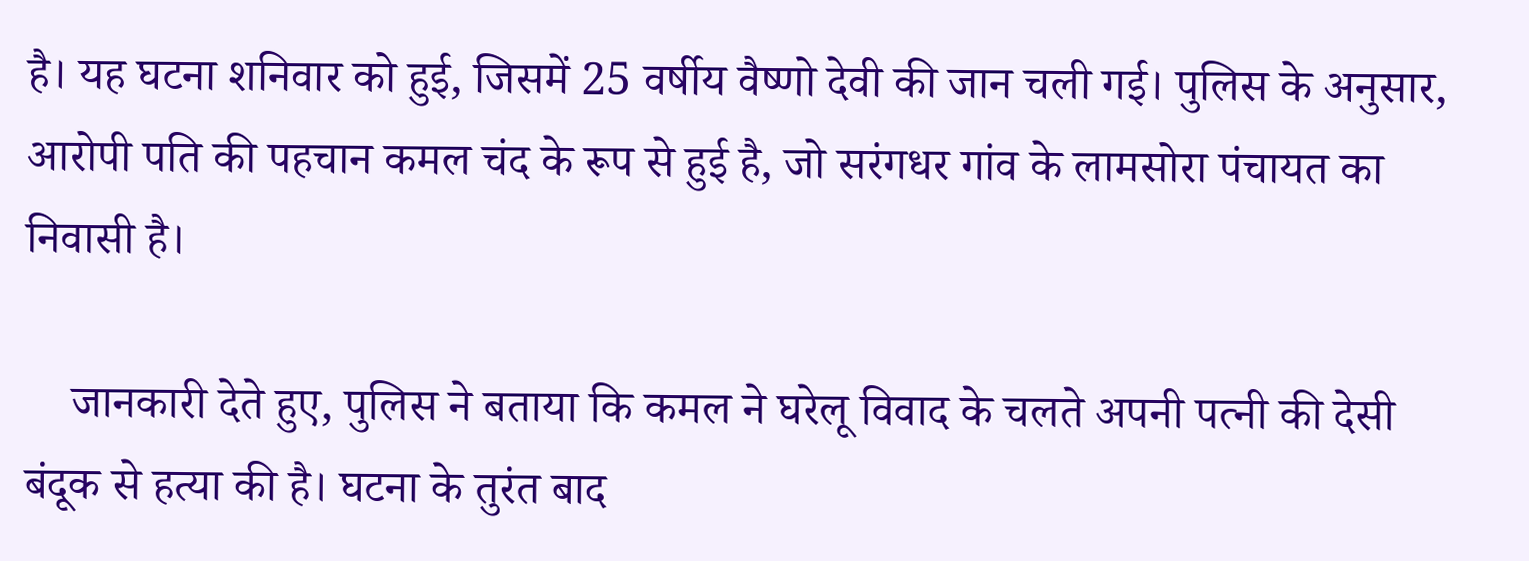है। यह घटना शनिवार को हुई, जिसमें 25 वर्षीय वैष्णो देवी की जान चली गई। पुलिस के अनुसार, आरोपी पति की पहचान कमल चंद के रूप से हुई है, जो सरंगधर गांव के लामसोरा पंचायत का निवासी है।

    जानकारी देते हुए, पुलिस ने बताया कि कमल ने घरेलू विवाद के चलते अपनी पत्नी की देसी बंदूक से हत्या की है। घटना के तुरंत बाद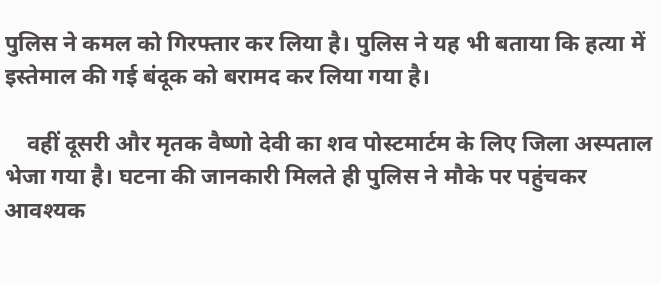पुलिस ने कमल को गिरफ्तार कर लिया है। पुलिस ने यह भी बताया कि हत्या में इस्तेमाल की गई बंदूक को बरामद कर लिया गया है।

    वहीं दूसरी और मृतक वैष्णो देवी का शव पोस्टमार्टम के लिए जिला अस्पताल भेजा गया है। घटना की जानकारी मिलते ही पुलिस ने मौके पर पहुंचकर आवश्यक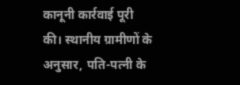कानूनी कार्रवाई पूरी की। स्थानीय ग्रामीणों के अनुसार, पति-पत्नी के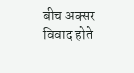बीच अक्सर विवाद होते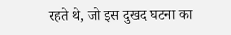रहते थे, जो इस दुखद घटना का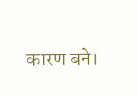कारण बने।